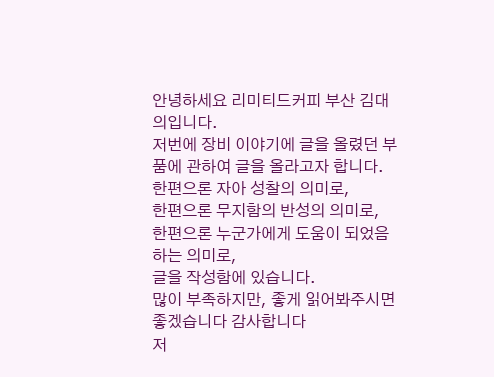안녕하세요 리미티드커피 부산 김대의입니다.
저번에 장비 이야기에 글을 올렸던 부품에 관하여 글을 올라고자 합니다.
한편으론 자아 성찰의 의미로,
한편으론 무지함의 반성의 의미로,
한편으론 누군가에게 도움이 되었음하는 의미로,
글을 작성함에 있습니다.
많이 부족하지만, 좋게 읽어봐주시면 좋겠습니다 감사합니다
저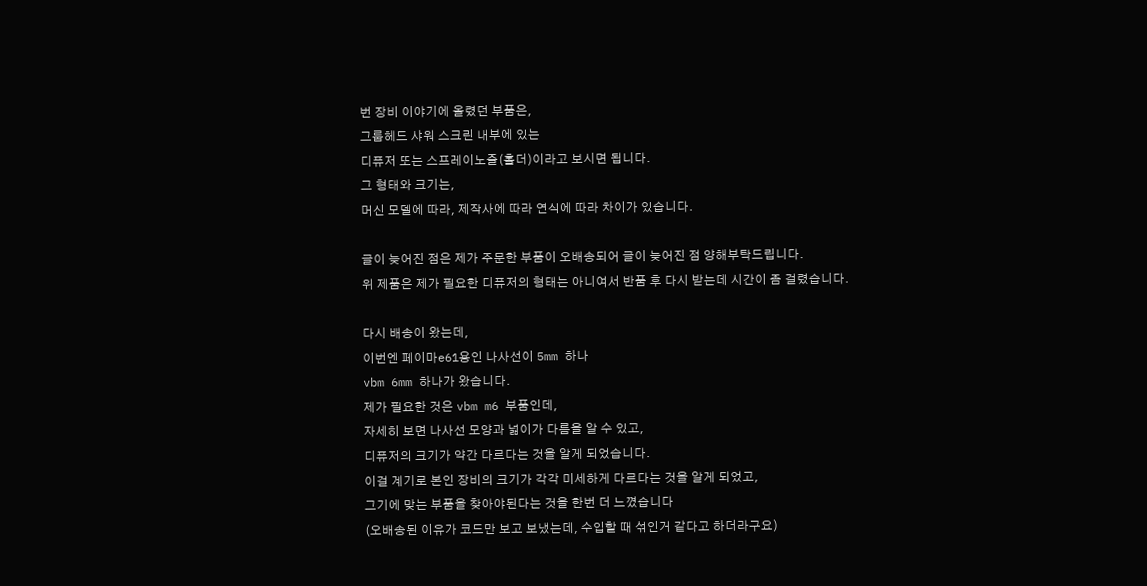번 장비 이야기에 올렸던 부품은,
그룹헤드 샤워 스크린 내부에 있는
디퓨저 또는 스프레이노즐(홀더)이라고 보시면 됩니다.
그 형태와 크기는,
머신 모델에 따라, 제작사에 따라 연식에 따라 차이가 있습니다.

글이 늦어진 점은 제가 주문한 부품이 오배송되어 글이 늦어진 점 양해부탁드립니다.
위 제품은 제가 필요한 디퓨저의 형태는 아니여서 반품 후 다시 받는데 시간이 좀 걸렸습니다.

다시 배송이 왔는데,
이번엔 페이마e61용인 나사선이 5mm 하나
vbm 6mm 하나가 왔습니다.
제가 필요한 것은 vbm m6 부품인데,
자세히 보면 나사선 모양과 넓이가 다름을 알 수 있고,
디퓨저의 크기가 약간 다르다는 것을 알게 되었습니다.
이걸 계기로 본인 장비의 크기가 각각 미세하게 다르다는 것을 알게 되었고,
그기에 맞는 부품을 찾아야된다는 것을 한번 더 느꼈습니다
(오배송된 이유가 코드만 보고 보냈는데, 수입할 때 섞인거 같다고 하더라구요)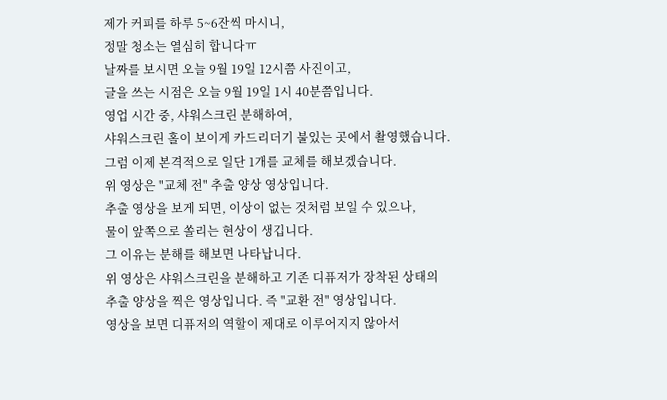제가 커피를 하루 5~6잔씩 마시니,
정말 청소는 열심히 합니다ㅠ
날짜를 보시면 오늘 9월 19일 12시쯤 사진이고,
글을 쓰는 시점은 오늘 9월 19일 1시 40분쯤입니다.
영업 시간 중, 샤워스크린 분해하여,
샤워스크린 홀이 보이게 카드리더기 불있는 곳에서 촬영했습니다.
그럼 이제 본격적으로 일단 1개를 교체를 해보겠습니다.
위 영상은 "교체 전" 추출 양상 영상입니다.
추출 영상을 보게 되면, 이상이 없는 것처럼 보일 수 있으나,
물이 앞쪽으로 쏠리는 현상이 생깁니다.
그 이유는 분해를 해보면 나타납니다.
위 영상은 샤워스크린을 분해하고 기존 디퓨저가 장착된 상태의
추출 양상을 찍은 영상입니다. 즉 "교환 전" 영상입니다.
영상을 보면 디퓨저의 역할이 제대로 이루어지지 않아서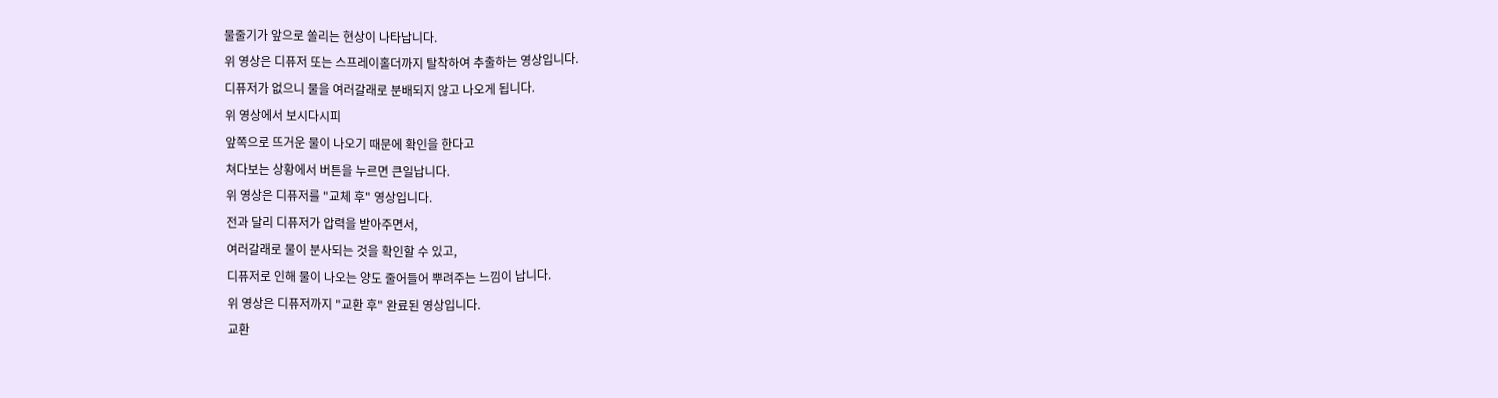물줄기가 앞으로 쏠리는 현상이 나타납니다.
위 영상은 디퓨저 또는 스프레이홀더까지 탈착하여 추출하는 영상입니다.
디퓨저가 없으니 물을 여러갈래로 분배되지 않고 나오게 됩니다.
위 영상에서 보시다시피
앞쪽으로 뜨거운 물이 나오기 때문에 확인을 한다고
쳐다보는 상황에서 버튼을 누르면 큰일납니다.
위 영상은 디퓨저를 "교체 후" 영상입니다.
전과 달리 디퓨저가 압력을 받아주면서,
여러갈래로 물이 분사되는 것을 확인할 수 있고,
디퓨저로 인해 물이 나오는 양도 줄어들어 뿌려주는 느낌이 납니다.
위 영상은 디퓨저까지 "교환 후" 완료된 영상입니다.
교환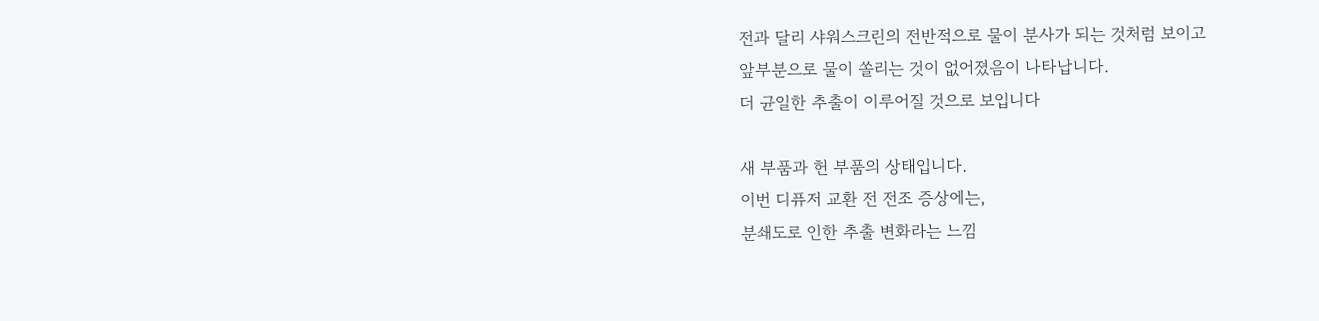전과 달리 샤워스크린의 전반적으로 물이 분사가 되는 것처럼 보이고
앞부분으로 물이 쏠리는 것이 없어졌음이 나타납니다.
더 균일한 추출이 이루어질 것으로 보입니다

새 부품과 헌 부품의 상태입니다.
이번 디퓨저 교환 전 전조 증상에는,
분쇄도로 인한 추출 변화라는 느낌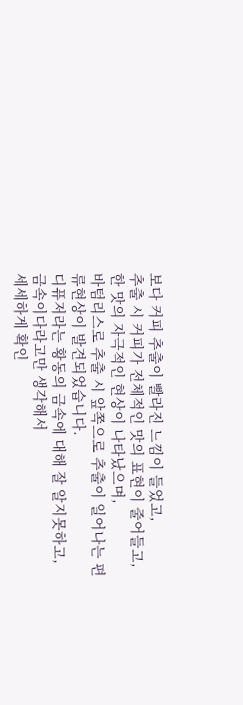보다 커피 추출이 빨라진 느낌이 들었고,
추출 시 커피가 전체적인 맛의 표현이 줄어들고,
한 맛의 자극적인 현상이 나타났으며,
바텀리스로 추출 시 앞쪽으로 추출이 일어나는 편류현상이 발견되었습니다.
디퓨저라는 황동의 금속에 대해 잘 알지못하고,
금속이다라고만 생각해서
세세하게 확인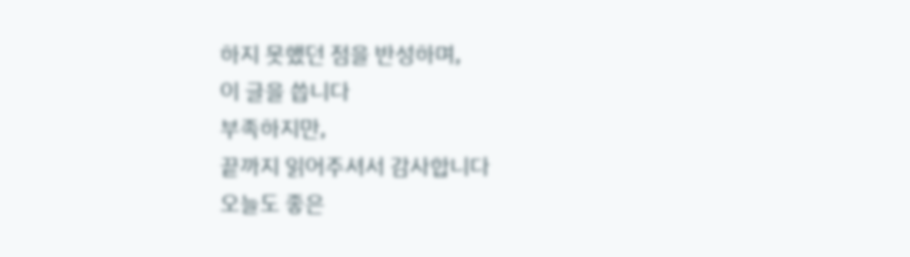하지 못했던 점을 반성하며,
이 글을 씁니다
부족하지만,
끝까지 읽어주셔서 감사합니다
오늘도 좋은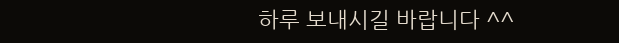하루 보내시길 바랍니다 ^^